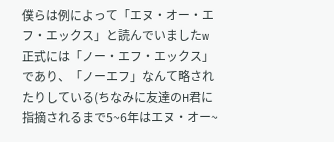僕らは例によって「エヌ・オー・エフ・エックス」と読んでいましたw 正式には「ノー・エフ・エックス」であり、「ノーエフ」なんて略されたりしている(ちなみに友達のH君に指摘されるまで5~6年はエヌ・オー~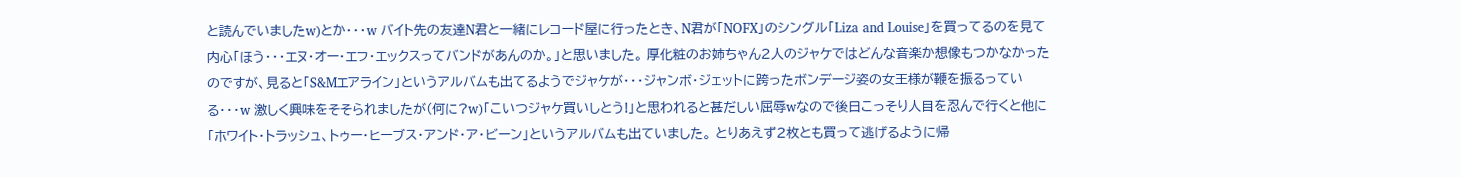と読んでいましたw)とか・・・w バイト先の友達N君と一緒にレコード屋に行ったとき、N君が「NOFX」のシングル「Liza and Louise」を買ってるのを見て内心「ほう・・・エヌ・オー・エフ・エックスってバンドがあんのか。」と思いました。 厚化粧のお姉ちゃん2人のジャケではどんな音楽か想像もつかなかったのですが、見ると「S&Mエアライン」というアルバムも出てるようでジャケが・・・ジャンボ・ジェットに跨ったボンデージ姿の女王様が鞭を振るっている・・・w 激しく興味をそそられましたが(何に?w)「こいつジャケ買いしとう!」と思われると甚だしい屈辱wなので後日こっそり人目を忍んで行くと他に「ホワイト・トラッシュ、トゥー・ヒーブス・アンド・ア・ビーン」というアルバムも出ていました。 とりあえず2枚とも買って逃げるように帰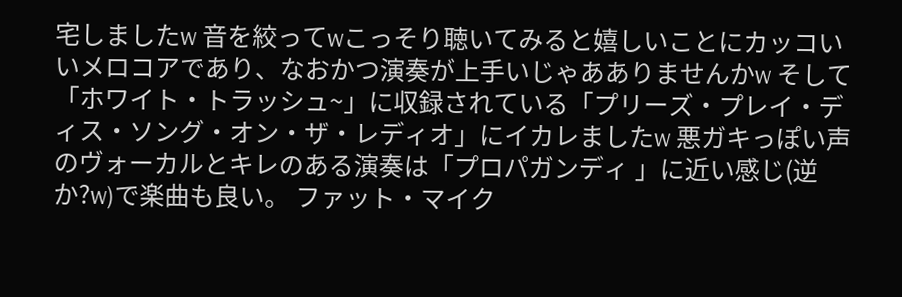宅しましたw 音を絞ってwこっそり聴いてみると嬉しいことにカッコいいメロコアであり、なおかつ演奏が上手いじゃあありませんかw そして「ホワイト・トラッシュ~」に収録されている「プリーズ・プレイ・ディス・ソング・オン・ザ・レディオ」にイカレましたw 悪ガキっぽい声のヴォーカルとキレのある演奏は「プロパガンディ 」に近い感じ(逆か?w)で楽曲も良い。 ファット・マイク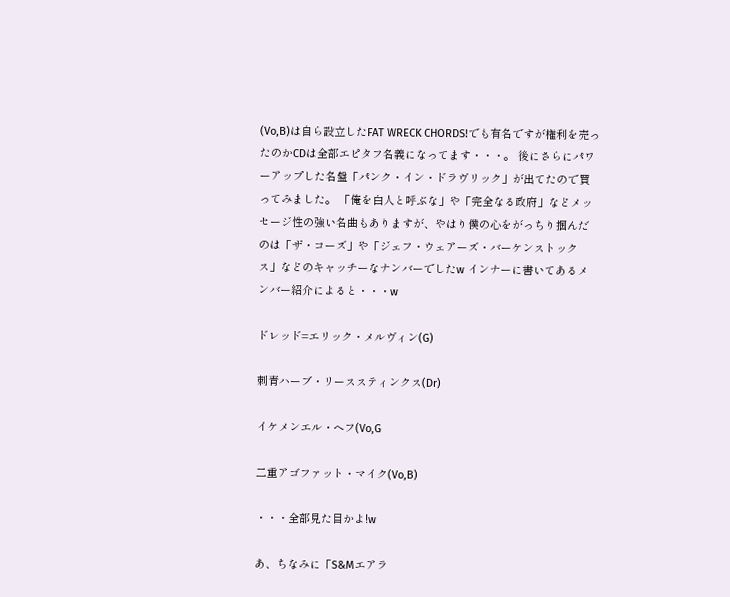(Vo,B)は自ら設立したFAT WRECK CHORDS!でも有名ですが権利を売ったのかCDは全部エピタフ名義になってます・・・。 後にさらにパワーアップした名盤「パンク・イン・ドラヴリック」が出てたので買ってみました。 「俺を白人と呼ぶな」や「完全なる政府」などメッセージ性の強い名曲もありますが、やはり僕の心をがっちり掴んだのは「ザ・コーズ」や「ジェフ・ウェアーズ・バーケンストックス」などのキャッチーなナンバーでしたw インナーに書いてあるメンバー紹介によると・・・w

ドレッド=エリック・メルヴィン(G)

刺青ハーブ・リーススティンクス(Dr)

イケメンエル・ヘフ(Vo,G

二重アゴファット・マイク(Vo,B)

・・・全部見た目かよ!w

あ、ちなみに「S&Mエアラ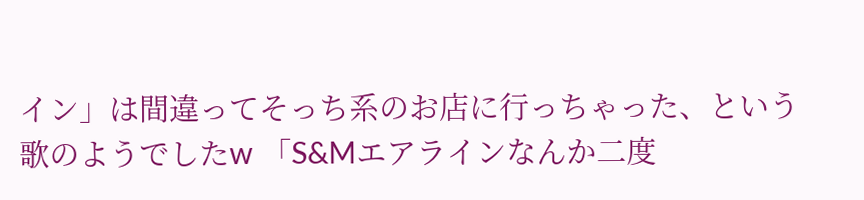イン」は間違ってそっち系のお店に行っちゃった、という歌のようでしたw 「S&Mエアラインなんか二度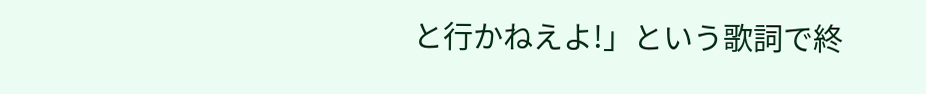と行かねえよ!」という歌詞で終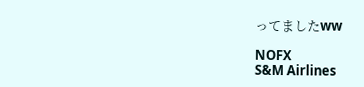ってましたww

NOFX
S&M Airlines